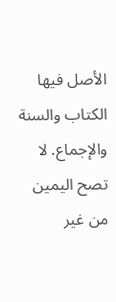الأصل فيها الكتاب والسنة والإجماع. لا تصح اليمين من غير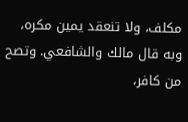مكلف، ولا تنعقد يمين مكره، وبه قال مالك والشافعي. وتصح من كافر،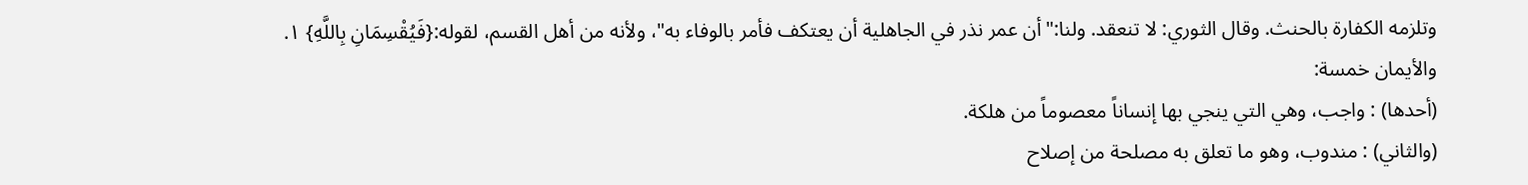وتلزمه الكفارة بالحنث. وقال الثوري: لا تنعقد. ولنا:"أن عمر نذر في الجاهلية أن يعتكف فأمر بالوفاء به"، ولأنه من أهل القسم، لقوله:{فَيُقْسِمَانِ بِاللَّهِ} ١.
والأيمان خمسة:
(أحدها) : واجب، وهي التي ينجي بها إنساناً معصوماً من هلكة.
(والثاني) : مندوب، وهو ما تعلق به مصلحة من إصلاح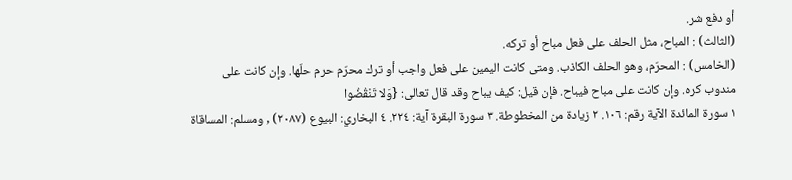أو دفع شر.
(الثالث) : المباح، مثل الحلف على فعل مباح أو تركه.
(الخامس) : المحرّم، وهو الحلف الكاذب. ومتى كانت اليمين على فعل واجب أو ترك محرّم حرم حلّها. وإن كانت على مندوب كره. وإن كانت على مباح فيباح. فإن قيل: كيف يباح وقد قال تعالى: {وَلا تَنْقُضُوا
١ سورة المائدة الآية رقم: ١٠٦. ٢ زيادة من المخطوطة. ٣ سورة البقرة آية: ٢٢٤. ٤ البخاري: البيوع (٢٠٨٧) , ومسلم: المساقاة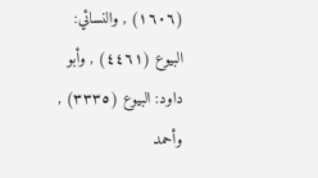(١٦٠٦) , والنسائي: البيوع (٤٤٦١) , وأبو داود: البيوع (٣٣٣٥) , وأحمد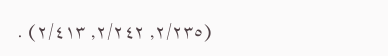(٢/٢٣٥, ٢/٢٤٢, ٢/٤١٣) .